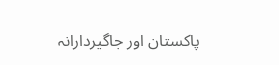پاکستان اور جاگیردارانہ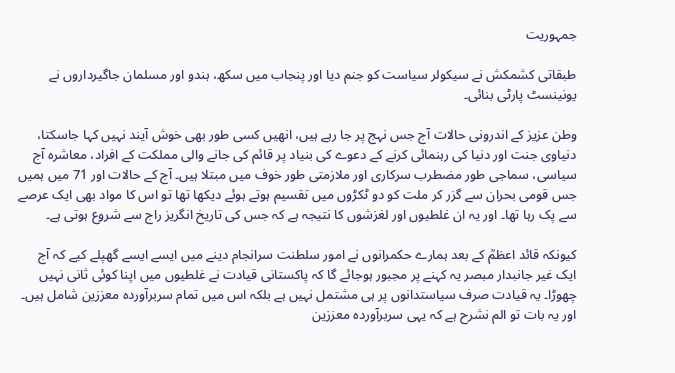جمہوریت

طبقاتی کشمکش نے سیکولر سیاست کو جنم دیا اور پنجاب میں سکھ، ہندو اور مسلمان جاگیرداروں نے یونینسٹ پارٹی بنائی۔

وطن عزیز کے اندرونی حالات آج جس نہج پر جا رہے ہیں، انھیں کسی طور بھی خوش آیند نہیں کہا جاسکتا، دنیاوی جنت اور دنیا کی رہنمائی کرنے کے دعوے کی بنیاد پر قائم کی جانے والی مملکت کے افراد، معاشرہ آج سیاسی، سماجی طور مضطرب سرکاری اور ملازمتی طور خوف میں مبتلا ہیں۔ آج کے حالات اور 71 میں ہمیں جس قومی بحران سے گزر کر ملت کو دو ٹکڑوں میں تقسیم ہوتے ہوئے دیکھا تھا تو اس کا مواد بھی ایک عرصے سے پک رہا تھا۔ اور یہ ان غلطیوں اور لغزشوں کا نتیجہ ہے کہ جس کی تاریخ انگریز راج سے شروع ہوتی ہے۔

کیونکہ قائد اعظمؒ کے بعد ہمارے حکمرانوں نے امور سلطنت سرانجام دینے میں ایسے ایسے گھپلے کیے کہ آج ایک غیر جانبدار مبصر یہ کہنے پر مجبور ہوجائے گا کہ پاکستانی قیادت نے غلطیوں میں اپنا کوئی ثانی نہیں چھوڑا۔ یہ قیادت صرف سیاستدانوں پر ہی مشتمل نہیں ہے بلکہ اس میں تمام سربرآوردہ معززین شامل ہیں۔ اور یہ بات تو الم نشرح ہے کہ یہی سربرآوردہ معززین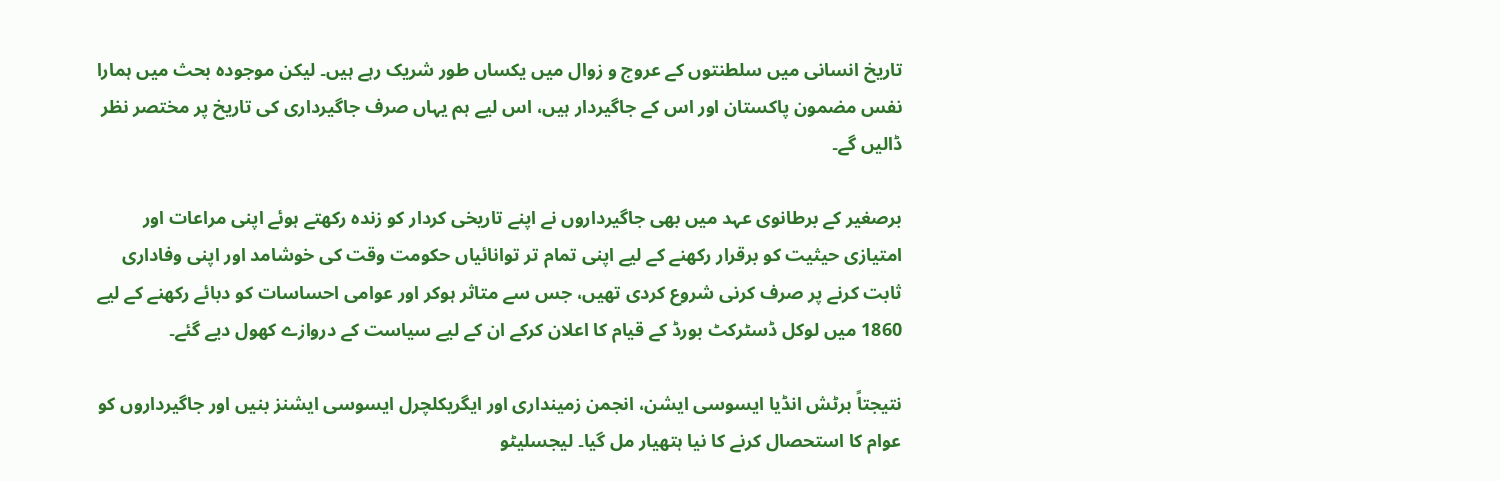تاریخ انسانی میں سلطنتوں کے عروج و زوال میں یکساں طور شریک رہے ہیں۔ لیکن موجودہ بحث میں ہمارا نفس مضمون پاکستان اور اس کے جاگیردار ہیں، اس لیے ہم یہاں صرف جاگیرداری کی تاریخ پر مختصر نظر ڈالیں گے۔

برصغیر کے برطانوی عہد میں بھی جاگیرداروں نے اپنے تاریخی کردار کو زندہ رکھتے ہوئے اپنی مراعات اور امتیازی حیثیت کو برقرار رکھنے کے لیے اپنی تمام تر توانائیاں حکومت وقت کی خوشامد اور اپنی وفاداری ثابت کرنے پر صرف کرنی شروع کردی تھیں، جس سے متاثر ہوکر اور عوامی احساسات کو دبائے رکھنے کے لیے 1860 میں لوکل ڈسٹرکٹ بورڈ کے قیام کا اعلان کرکے ان کے لیے سیاست کے دروازے کھول دیے گئے۔

نتیجتاً برٹش انڈیا ایسوسی ایشن، انجمن زمینداری اور ایگریکلچرل ایسوسی ایشنز بنیں اور جاگیرداروں کو عوام کا استحصال کرنے کا نیا ہتھیار مل گیا۔ لیجسلیٹو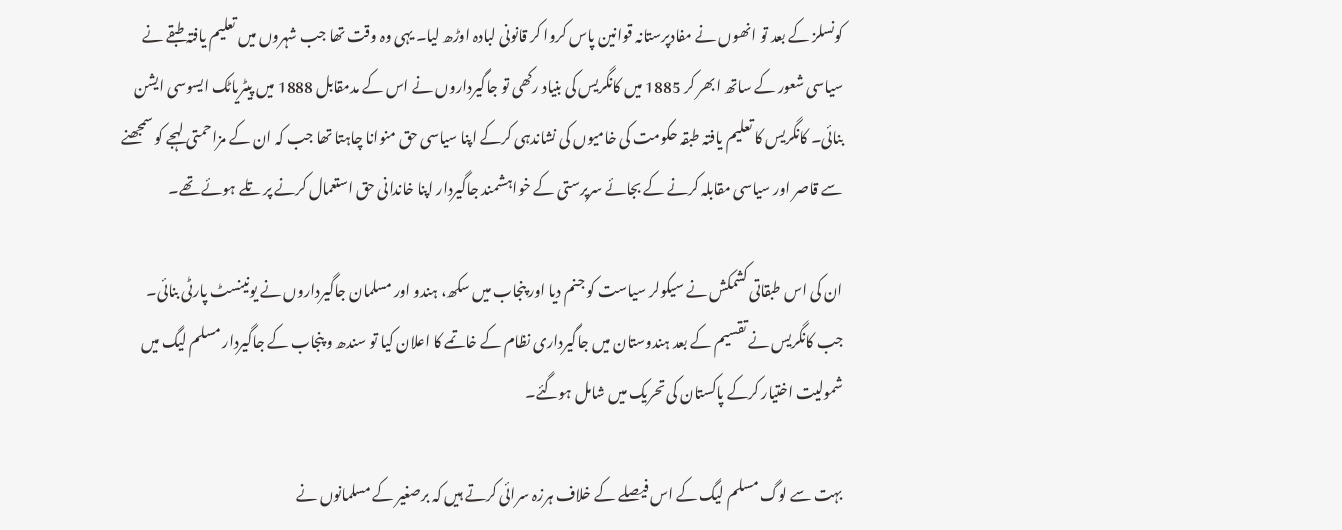کونسلز کے بعد تو انھوں نے مفادپرستانہ قوانین پاس کروا کر قانونی لبادہ اوڑھ لیا۔ یہی وہ وقت تھا جب شہروں میں تعلیم یافتہ طبقے نے سیاسی شعور کے ساتھ ابھر کر 1885 میں کانگریس کی بنیاد رکھی تو جاگیرداروں نے اس کے مدمقابل 1888 میں پیٹریاٹک ایسوسی ایشن بنائی۔ کانگریس کا تعلیم یافتہ طبقہ حکومت کی خامیوں کی نشاندہی کرکے اپنا سیاسی حق منوانا چاہتا تھا جب کہ ان کے مزاحمتی لہجے کو سمجھنے سے قاصر اور سیاسی مقابلہ کرنے کے بجائے سرپرستی کے خواہشمند جاگیردار اپنا خاندانی حق استعمال کرنے پر تلے ہوئے تھے۔

ان کی اس طبقاتی کشمکش نے سیکولر سیاست کو جنم دیا اور پنجاب میں سکھ، ہندو اور مسلمان جاگیرداروں نے یونینسٹ پارٹی بنائی۔ جب کانگریس نے تقسیم کے بعد ہندوستان میں جاگیرداری نظام کے خاتمے کا اعلان کیا تو سندھ و پنجاب کے جاگیردار مسلم لیگ میں شمولیت اختیار کرکے پاکستان کی تحریک میں شامل ہوگئے۔

بہت سے لوگ مسلم لیگ کے اس فیصلے کے خلاف ہرزہ سرائی کرتے ہیں کہ برصغیر کے مسلمانوں نے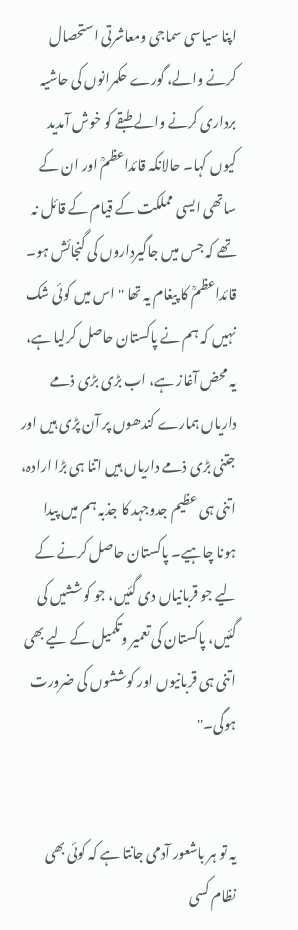اپنا سیاسی سماجی ومعاشرتی استحصال کرنے والے، گورے حکمرانوں کی حاشیہ برداری کرنے والے طبقے کو خوش آمدید کیوں کہا۔ حالانکہ قائداعظمؒ اور ان کے ساتھی ایسی مملکت کے قیام کے قائل نہ تھے کہ جس میں جاگیرداروں کی گنجائش ہو۔ قائداعظمؒ کا پیغام یہ تھا ''اس میں کوئی شک نہیں کہ ہم نے پاکستان حاصل کرلیا ہے، یہ محض آغاز ہے، اب بڑی بڑی ذمے داریاں ہمارے کندھوں پر آن پڑی ہیں اور جتنی بڑی ذمے داریاں ہیں اتنا ہی بڑا ارادہ، اتنی ہی عظیم جدوجہد کا جذبہ ہم میں پیدا ہونا چاہیے۔ پاکستان حاصل کرنے کے لیے جو قربانیاں دی گئیں، جو کوششیں کی گئیں، پاکستان کی تعمیر وتکمیل کے لیے بھی اتنی ہی قربانیوں اور کوششوں کی ضرورت ہوگی۔''


یہ تو ہر باشعور آدمی جانتا ہے کہ کوئی بھی نظام کسی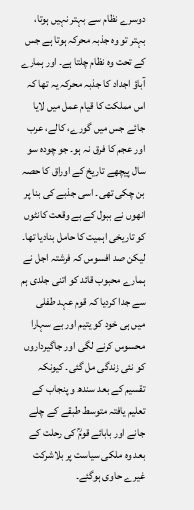دوسرے نظام سے بہتر نہیں ہوتا، بہتر تو وہ جذبہ محرکہ ہوتا ہے جس کے تحت وہ نظام چلتا ہے۔ اور ہمارے آباؤ اجداد کا جذبہ محرکہ یہ تھا کہ اس مملکت کا قیام عمل میں لایا جائے جس میں گورے، کالے، عرب اور عجم کا فرق نہ ہو۔ جو چودہ سو سال پیچھے تاریخ کے اوراق کا حصہ بن چکی تھی۔ اسی جذبے کی بنا پر انھوں نے ببول کے بے وقعت کانٹوں کو تاریخی اہمیت کا حامل بنادیا تھا۔ لیکن صد افسوس کہ فرشتہ اجل نے ہمارے محبوب قائد کو اتنی جلدی ہم سے جدا کردیا کہ قوم عہد طفلی میں ہی خود کو یتیم اور بے سہارا محسوس کرنے لگی اور جاگیرداروں کو نئی زندگی مل گئی۔ کیونکہ تقسیم کے بعد سندھ و پنجاب کے تعلیم یافتہ متوسط طبقے کے چلے جانے اور بابائے قومؒ کی رحلت کے بعد وہ ملکی سیاست پر بلاشرکت غیرے حاوی ہوگئے۔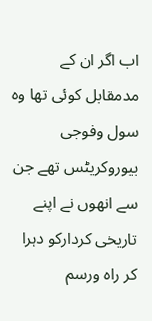اب اگر ان کے مدمقابل کوئی تھا وہ سول وفوجی بیوروکریٹس تھے جن سے انھوں نے اپنے تاریخی کردارکو دہرا کر راہ ورسم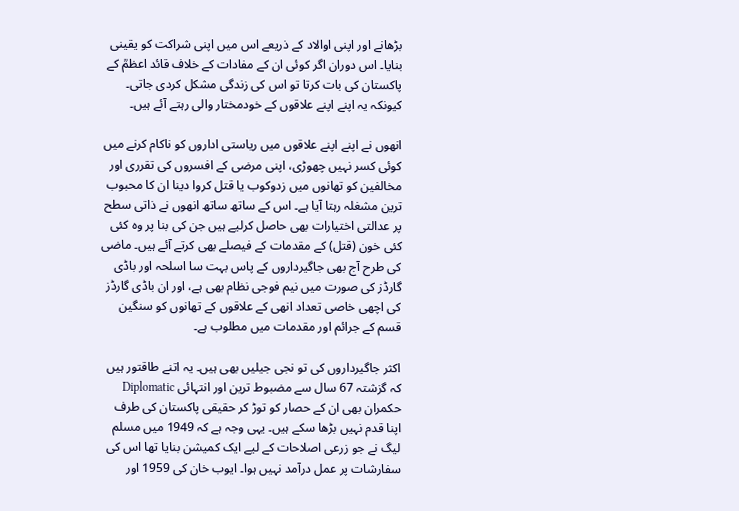بڑھانے اور اپنی اوالاد کے ذریعے اس میں اپنی شراکت کو یقینی بنایا۔ اس دوران اگر کوئی ان کے مفادات کے خلاف قائد اعظمؒ کے پاکستان کی بات کرتا تو اس کی زندگی مشکل کردی جاتی۔ کیونکہ یہ اپنے اپنے علاقوں کے خودمختار والی رہتے آئے ہیں۔

انھوں نے اپنے اپنے علاقوں میں ریاستی اداروں کو ناکام کرنے میں کوئی کسر نہیں چھوڑی، اپنی مرضی کے افسروں کی تقرری اور مخالفین کو تھانوں میں زدوکوب یا قتل کروا دینا ان کا محبوب ترین مشغلہ رہتا آیا ہے۔ اس کے ساتھ ساتھ انھوں نے ذاتی سطح پر عدالتی اختیارات بھی حاصل کرلیے ہیں جن کی بنا پر وہ کئی کئی خون (قتل) کے مقدمات کے فیصلے بھی کرتے آئے ہیں۔ ماضی کی طرح آج بھی جاگیرداروں کے پاس بہت سا اسلحہ اور باڈی گارڈز کی صورت میں نیم فوجی نظام بھی ہے، اور ان باڈی گارڈز کی اچھی خاصی تعداد انھی کے علاقوں کے تھانوں کو سنگین قسم کے جرائم اور مقدمات میں مطلوب ہے۔

اکثر جاگیرداروں کی تو نجی جیلیں بھی ہیں۔ یہ اتنے طاقتور ہیں کہ گزشتہ 67 سال سے مضبوط ترین اور انتہائی Diplomatic حکمران بھی ان کے حصار کو توڑ کر حقیقی پاکستان کی طرف اپنا قدم نہیں بڑھا سکے ہیں۔ یہی وجہ ہے کہ 1949 میں مسلم لیگ نے جو زرعی اصلاحات کے لیے ایک کمیشن بنایا تھا اس کی سفارشات پر عمل درآمد نہیں ہوا۔ ایوب خان کی 1959 اور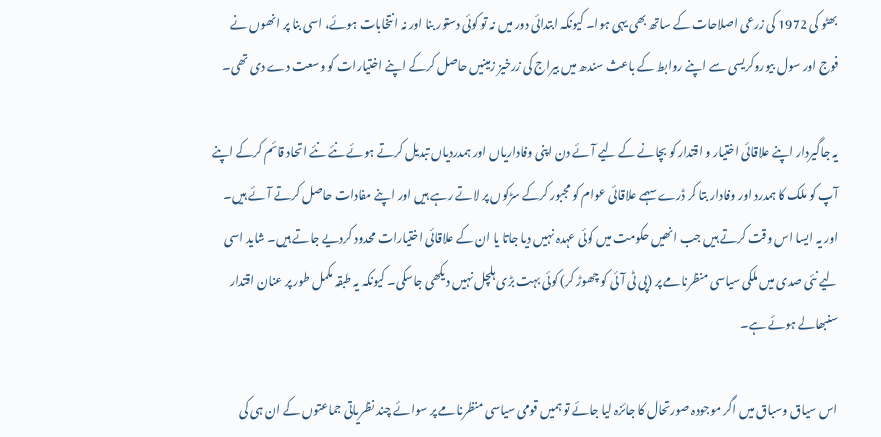بھٹو کی 1972 کی زرعی اصلاحات کے ساتھ بھی یہی ہوا۔ کیونکہ ابتدائی دور میں نہ تو کوئی دستور بنا اور نہ انتخابات ہوئے، اسی بنا پر انھوں نے فوج اور سول بیوروکریسی سے اپنے روابط کے باعث سندھ میں بیراج کی زرخیز زمینیں حاصل کرکے اپنے اختیارات کو وسعت دے دی تھی۔

یہ جاگیردار اپنے علاقائی اختیار و اقتدار کو بچانے کے لیے آئے دن اپنی وفاداریاں اور ہمدردیاں تبدیل کرتے ہوئے نئے نئے اتحاد قائم کرکے اپنے آپ کو ملک کا ہمدرد اور وفادار بتا کر ڈرے سہمے علاقائی عوام کو مجبور کرکے سڑکوں پر لاتے رہے ہیں اور اپنے مفادات حاصل کرتے آئے ہیں۔ اور یہ ایسا اس وقت کرتے ہیں جب انھیں حکومت میں کوئی عہدہ نہیں دیا جاتا یا ان کے علاقائی اختیارات محدود کردیے جاتے ہیں۔ شاید اسی لیے نئی صدی میں ملکی سیاسی منظرنامے پر (پی ٹی آئی کو چھوڑ کر) کوئی بہت بڑی ہلچل نہیں دیکھی جاسکی۔ کیونکہ یہ طبقہ مکمل طور پر عنان اقتدار سنبھالے ہوئے ہے۔

اس سیاق وسباق میں اگر موجودہ صورتحال کا جائزہ لیا جائے تو ہمیں قومی سیاسی منظرنامے پر سوائے چند نظریاتی جماعتوں کے ان ہی کی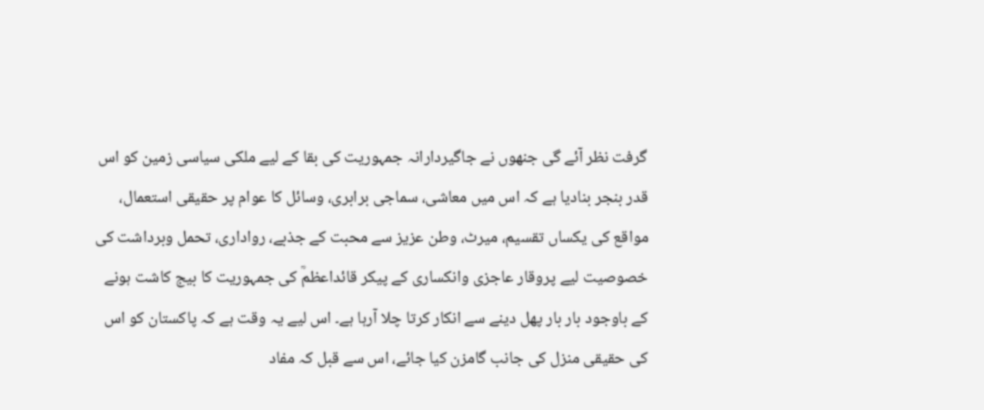گرفت نظر آئے گی جنھوں نے جاگیردارانہ جمہوریت کی بقا کے لیے ملکی سیاسی زمین کو اس قدر بنجر بنادیا ہے کہ اس میں معاشی، سماجی برابری، وسائل کا عوام پر حقیقی استعمال، مواقع کی یکساں تقسیم، میرٹ، وطن عزیز سے محبت کے جذبے، رواداری، تحمل وبرداشت کی خصوصیت لیے پروقار عاجزی وانکساری کے پیکر قائداعظمؒ کی جمہوریت کا بیج کاشت ہونے کے باوجود بار بار پھل دینے سے انکار کرتا چلا آرہا ہے۔ اس لیے یہ وقت ہے کہ پاکستان کو اس کی حقیقی منزل کی جانب گامزن کیا جائے، اس سے قبل کہ مفاد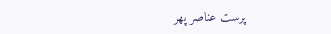پرست عناصر پھر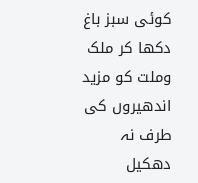کوئی سبز باغ دکھا کر ملک وملت کو مزید اندھیروں کی طرف نہ دھکیل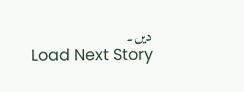دیں۔
Load Next Story